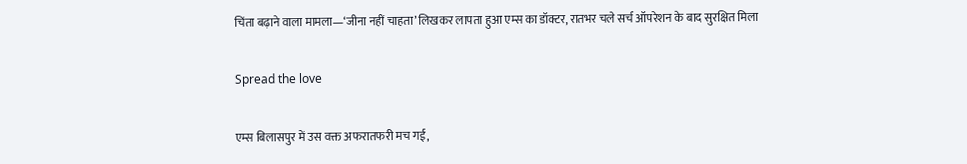चिंता बढ़ाने वाला मामला—‘जीना नहीं चाहता’ लिखकर लापता हुआ एम्स का डॉक्टर, रातभर चले सर्च ऑपरेशन के बाद सुरक्षित मिला

Spread the love

एम्स बिलासपुर में उस वक्त अफरातफरी मच गई,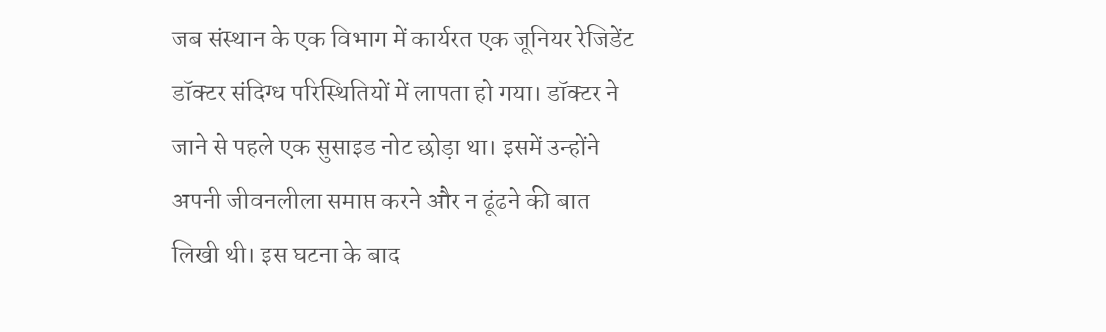जब संस्थान के एक विभाग में कार्यरत एक जूनियर रेजिडेंट डॉक्टर संदिग्ध परिस्थितियों में लापता हो गया। डॉक्टर ने जाने से पहले एक सुसाइड नोट छोड़ा था। इसमें उन्होंने अपनी जीवनलीला समाप्त करने और न ढूंढने की बात लिखी थी। इस घटना के बाद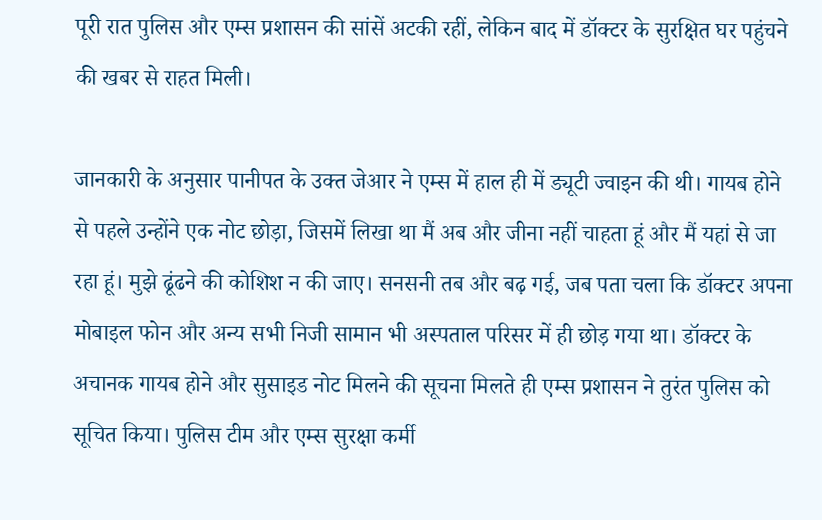पूरी रात पुलिस और एम्स प्रशासन की सांसें अटकी रहीं, लेकिन बाद में डॉक्टर के सुरक्षित घर पहुंचने की खबर से राहत मिली।

जानकारी के अनुसार पानीपत के उक्त जेआर ने एम्स में हाल ही में ड्यूटी ज्वाइन की थी। गायब होने से पहले उन्होंने एक नोट छोड़ा, जिसमें लिखा था मैं अब और जीना नहीं चाहता हूं और मैं यहां से जा रहा हूं। मुझे ढूंढने की कोशिश न की जाए। सनसनी तब और बढ़ गई, जब पता चला कि डॉक्टर अपना मोबाइल फोन और अन्य सभी निजी सामान भी अस्पताल परिसर में ही छोड़ गया था। डॉक्टर के अचानक गायब होने और सुसाइड नोट मिलने की सूचना मिलते ही एम्स प्रशासन ने तुरंत पुलिस को सूचित किया। पुलिस टीम और एम्स सुरक्षा कर्मी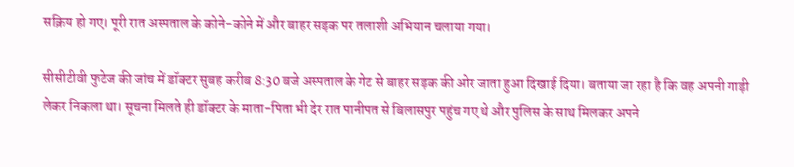सक्रिय हो गए। पूरी रात अस्पताल के कोने-कोने में और बाहर सड़क पर तलाशी अभियान चलाया गया।

सीसीटीवी फुटेज की जांच में डॉक्टर सुबह करीब 8:30 बजे अस्पताल के गेट से बाहर सड़क की ओर जाता हुआ दिखाई दिया। बताया जा रहा है कि वह अपनी गाड़ी लेकर निकला था। सूचना मिलते ही डॉक्टर के माता-पिता भी देर रात पानीपत से बिलासपुर पहुंच गए थे और पुलिस के साथ मिलकर अपने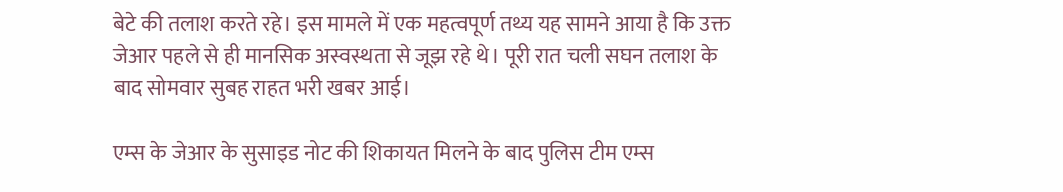बेटे की तलाश करते रहे। इस मामले में एक महत्वपूर्ण तथ्य यह सामने आया है कि उक्त जेआर पहले से ही मानसिक अस्वस्थता से जूझ रहे थे। पूरी रात चली सघन तलाश के बाद सोमवार सुबह राहत भरी खबर आई।

एम्स के जेआर के सुसाइड नोट की शिकायत मिलने के बाद पुलिस टीम एम्स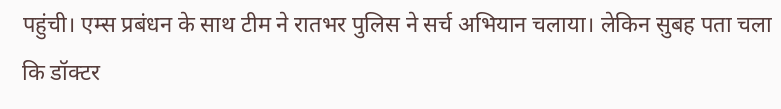पहुंची। एम्स प्रबंधन के साथ टीम ने रातभर पुलिस ने सर्च अभियान चलाया। लेकिन सुबह पता चला कि डॉक्टर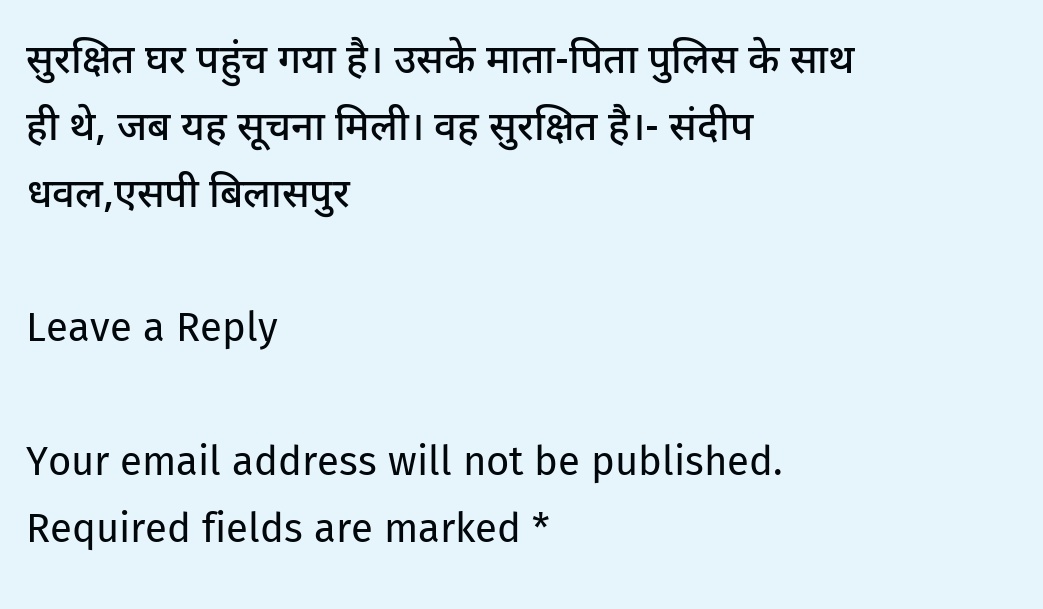सुरक्षित घर पहुंच गया है। उसके माता-पिता पुलिस के साथ ही थे, जब यह सूचना मिली। वह सुरक्षित है।- संदीप धवल,एसपी बिलासपुर

Leave a Reply

Your email address will not be published. Required fields are marked *